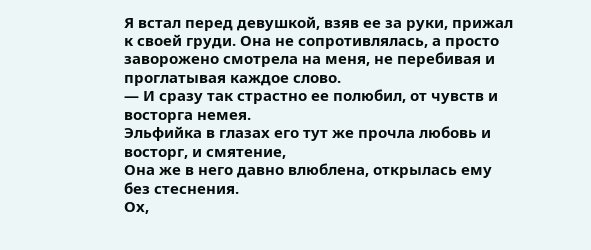Я встал перед девушкой, взяв ее за руки, прижал к своей груди. Она не сопротивлялась, а просто заворожено смотрела на меня, не перебивая и проглатывая каждое слово.
— И сразу так страстно ее полюбил, от чувств и восторга немея.
Эльфийка в глазах его тут же прочла любовь и восторг, и смятение,
Она же в него давно влюблена, открылась ему без стеснения.
Ох,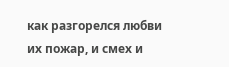как разгорелся любви их пожар, и смех и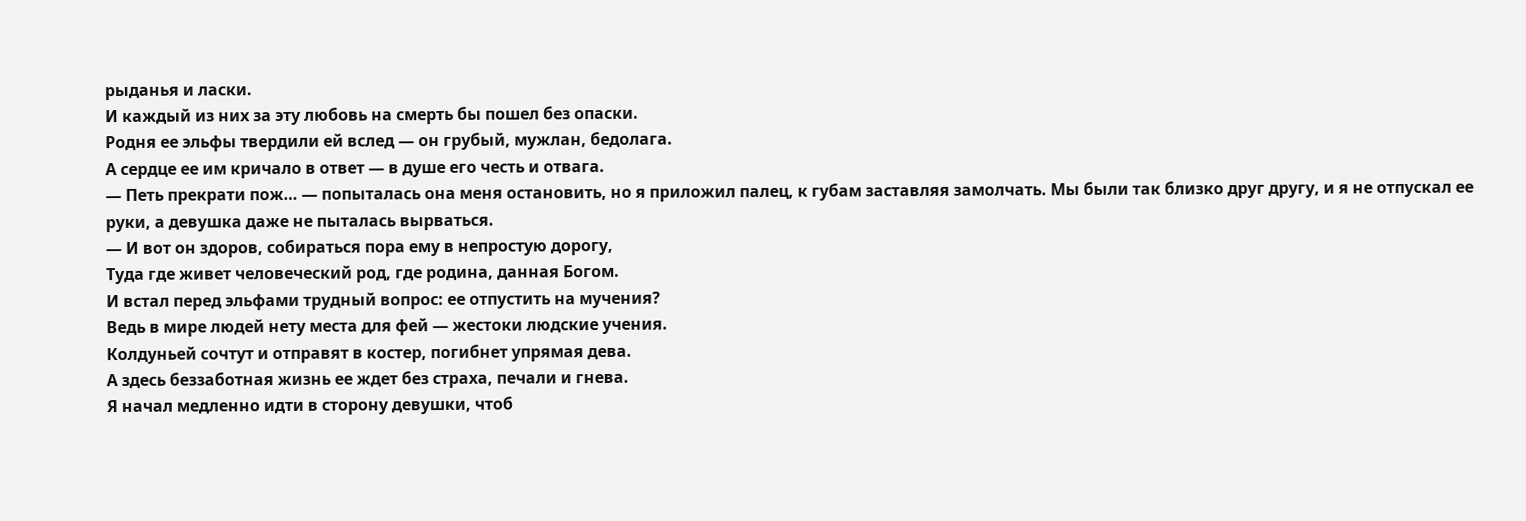рыданья и ласки.
И каждый из них за эту любовь на смерть бы пошел без опаски.
Родня ее эльфы твердили ей вслед — он грубый, мужлан, бедолага.
А сердце ее им кричало в ответ — в душе его честь и отвага.
— Петь прекрати пож… — попыталась она меня остановить, но я приложил палец, к губам заставляя замолчать. Мы были так близко друг другу, и я не отпускал ее руки, а девушка даже не пыталась вырваться.
— И вот он здоров, собираться пора ему в непростую дорогу,
Туда где живет человеческий род, где родина, данная Богом.
И встал перед эльфами трудный вопрос: ее отпустить на мучения?
Ведь в мире людей нету места для фей — жестоки людские учения.
Колдуньей сочтут и отправят в костер, погибнет упрямая дева.
А здесь беззаботная жизнь ее ждет без страха, печали и гнева.
Я начал медленно идти в сторону девушки, чтоб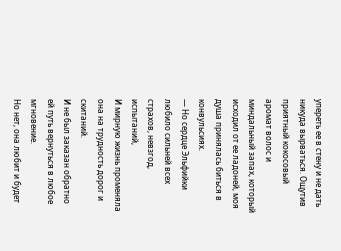упереть ее в стену и не дать никуда вырваться. Ощутив приятный кокосовый аромат волос и миндальный запах, который исходил от ее ладоней, моя душа принялась биться в конвульсиях.
— Но сердце Эльфийки любило сильней всех страхов, невзгод, испытаний,
И мирную жизнь променяла она на трудность дорог и скитаний.
И не был заказан обратно ей путь вернуться в любое мгновение.
Но нет, она любит и будет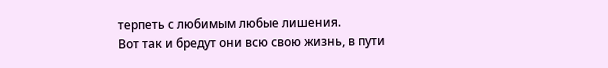терпеть с любимым любые лишения.
Вот так и бредут они всю свою жизнь, в пути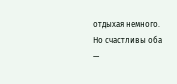отдыхая немного.
Но счастливы оба —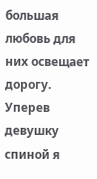большая любовь для них освещает дорогу.
Уперев девушку спиной я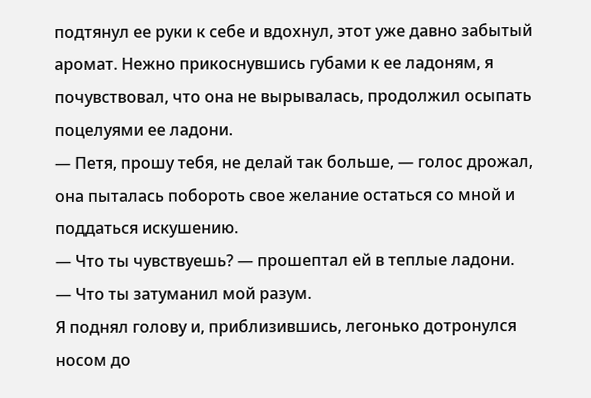подтянул ее руки к себе и вдохнул, этот уже давно забытый аромат. Нежно прикоснувшись губами к ее ладоням, я почувствовал, что она не вырывалась, продолжил осыпать поцелуями ее ладони.
— Петя, прошу тебя, не делай так больше, — голос дрожал, она пыталась побороть свое желание остаться со мной и поддаться искушению.
— Что ты чувствуешь? — прошептал ей в теплые ладони.
— Что ты затуманил мой разум.
Я поднял голову и, приблизившись, легонько дотронулся носом до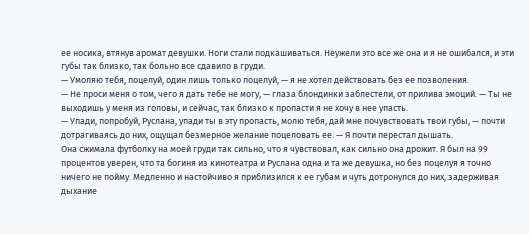ее носика, втянув аромат девушки. Ноги стали подкашиваться. Неужели это все же она и я не ошибался, и эти губы так близко, так больно все сдавило в груди.
— Умоляю тебя, поцелуй, один лишь только поцелуй, — я не хотел действовать без ее позволения.
— Не проси меня о том, чего я дать тебе не могу, — глаза блондинки заблестели, от прилива эмоций. — Ты не выходишь у меня из головы, и сейчас, так близко к пропасти я не хочу в нее упасть.
— Упади, попробуй, Руслана, упади ты в эту пропасть, молю тебя, дай мне почувствовать твои губы, — почти дотрагиваясь до них, ощущал безмерное желание поцеловать ее. — Я почти перестал дышать.
Она сжимала футболку на моей груди так сильно, что я чувствовал, как сильно она дрожит. Я был на 99 процентов уверен, что та богиня из кинотеатра и Руслана одна и та же девушка, но без поцелуя я точно ничего не пойму. Медленно и настойчиво я приблизился к ее губам и чуть дотронулся до них, задерживая дыхание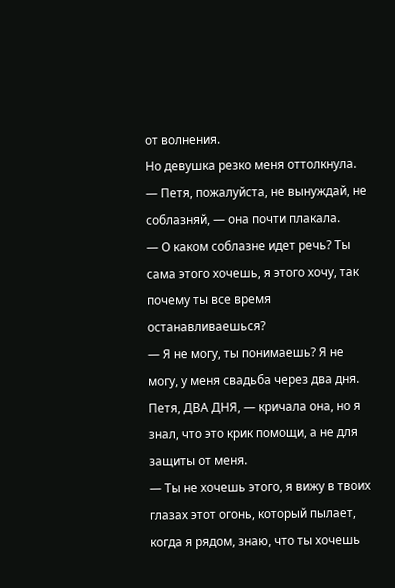от волнения.
Но девушка резко меня оттолкнула.
— Петя, пожалуйста, не вынуждай, не соблазняй, — она почти плакала.
— О каком соблазне идет речь? Ты сама этого хочешь, я этого хочу, так почему ты все время останавливаешься?
— Я не могу, ты понимаешь? Я не могу, у меня свадьба через два дня. Петя, ДВА ДНЯ, — кричала она, но я знал, что это крик помощи, а не для защиты от меня.
— Ты не хочешь этого, я вижу в твоих глазах этот огонь, который пылает, когда я рядом, знаю, что ты хочешь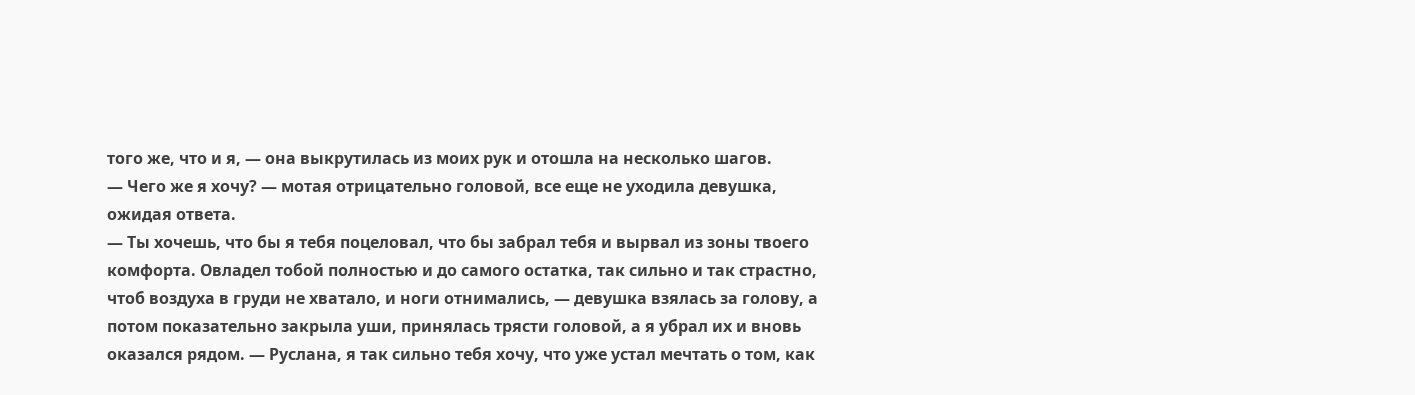того же, что и я, — она выкрутилась из моих рук и отошла на несколько шагов.
— Чего же я хочу? — мотая отрицательно головой, все еще не уходила девушка, ожидая ответа.
— Ты хочешь, что бы я тебя поцеловал, что бы забрал тебя и вырвал из зоны твоего комфорта. Овладел тобой полностью и до самого остатка, так сильно и так страстно, чтоб воздуха в груди не хватало, и ноги отнимались, — девушка взялась за голову, а потом показательно закрыла уши, принялась трясти головой, а я убрал их и вновь оказался рядом. — Руслана, я так сильно тебя хочу, что уже устал мечтать о том, как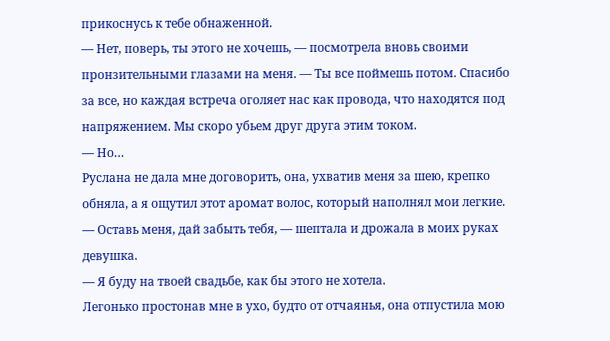прикоснусь к тебе обнаженной.
— Нет, поверь, ты этого не хочешь, — посмотрела вновь своими пронзительными глазами на меня. — Ты все поймешь потом. Спасибо за все, но каждая встреча оголяет нас как провода, что находятся под напряжением. Мы скоро убьем друг друга этим током.
— Но…
Руслана не дала мне договорить, она, ухватив меня за шею, крепко обняла, а я ощутил этот аромат волос, который наполнял мои легкие.
— Оставь меня, дай забыть тебя, — шептала и дрожала в моих руках девушка.
— Я буду на твоей свадьбе, как бы этого не хотела.
Легонько простонав мне в ухо, будто от отчаянья, она отпустила мою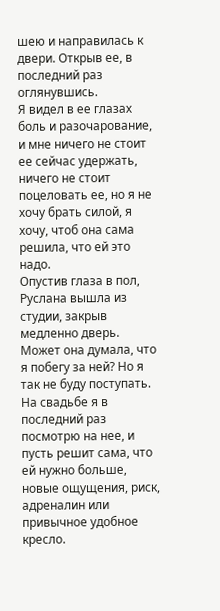шею и направилась к двери. Открыв ее, в последний раз оглянувшись.
Я видел в ее глазах боль и разочарование, и мне ничего не стоит ее сейчас удержать, ничего не стоит поцеловать ее, но я не хочу брать силой, я хочу, чтоб она сама решила, что ей это надо.
Опустив глаза в пол, Руслана вышла из студии, закрыв медленно дверь. Может она думала, что я побегу за ней? Но я так не буду поступать. На свадьбе я в последний раз посмотрю на нее, и пусть решит сама, что ей нужно больше, новые ощущения, риск, адреналин или привычное удобное кресло.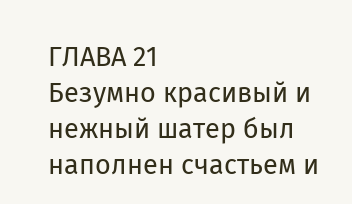ГЛАВА 21
Безумно красивый и нежный шатер был наполнен счастьем и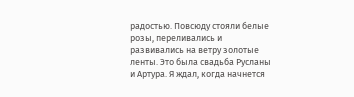радостью. Повсюду стояли белые розы, переливались и развивались на ветру золотые ленты. Это была свадьба Русланы и Артура. Я ждал, когда начнется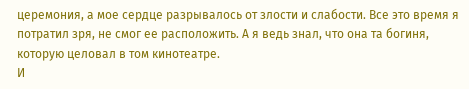церемония, а мое сердце разрывалось от злости и слабости. Все это время я потратил зря, не смог ее расположить. А я ведь знал, что она та богиня, которую целовал в том кинотеатре.
И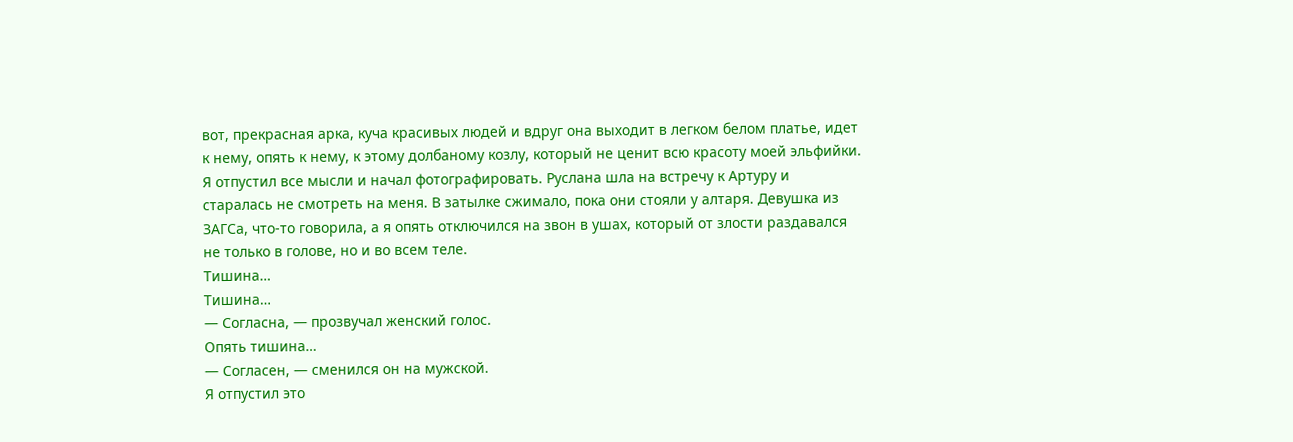вот, прекрасная арка, куча красивых людей и вдруг она выходит в легком белом платье, идет к нему, опять к нему, к этому долбаному козлу, который не ценит всю красоту моей эльфийки.
Я отпустил все мысли и начал фотографировать. Руслана шла на встречу к Артуру и старалась не смотреть на меня. В затылке сжимало, пока они стояли у алтаря. Девушка из ЗАГСа, что-то говорила, а я опять отключился на звон в ушах, который от злости раздавался не только в голове, но и во всем теле.
Тишина…
Тишина…
— Согласна, — прозвучал женский голос.
Опять тишина…
— Согласен, — сменился он на мужской.
Я отпустил это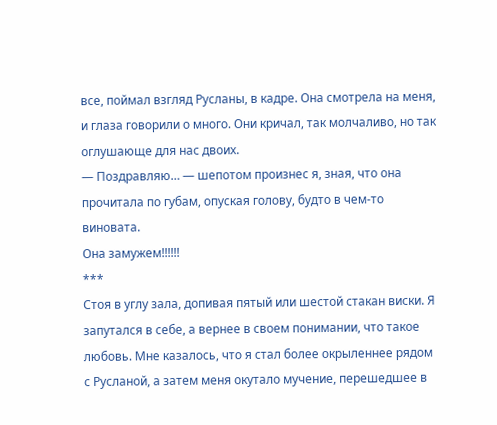все, поймал взгляд Русланы, в кадре. Она смотрела на меня, и глаза говорили о много. Они кричал, так молчаливо, но так оглушающе для нас двоих.
— Поздравляю… — шепотом произнес я, зная, что она прочитала по губам, опуская голову, будто в чем-то виновата.
Она замужем!!!!!!
***
Стоя в углу зала, допивая пятый или шестой стакан виски. Я запутался в себе, а вернее в своем понимании, что такое любовь. Мне казалось, что я стал более окрыленнее рядом с Русланой, а затем меня окутало мучение, перешедшее в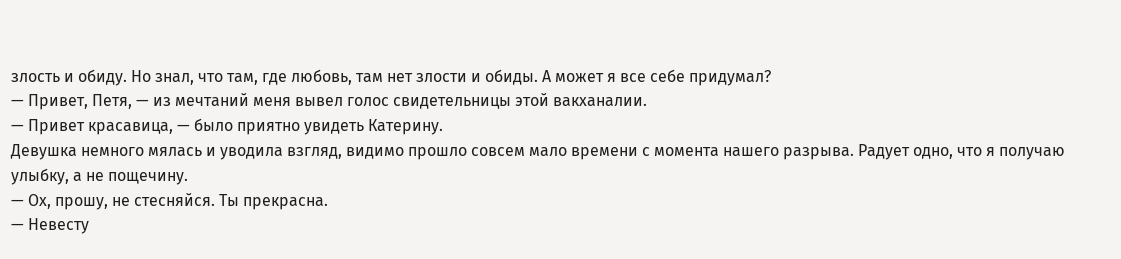злость и обиду. Но знал, что там, где любовь, там нет злости и обиды. А может я все себе придумал?
— Привет, Петя, — из мечтаний меня вывел голос свидетельницы этой вакханалии.
— Привет красавица, — было приятно увидеть Катерину.
Девушка немного мялась и уводила взгляд, видимо прошло совсем мало времени с момента нашего разрыва. Радует одно, что я получаю улыбку, а не пощечину.
— Ох, прошу, не стесняйся. Ты прекрасна.
— Невесту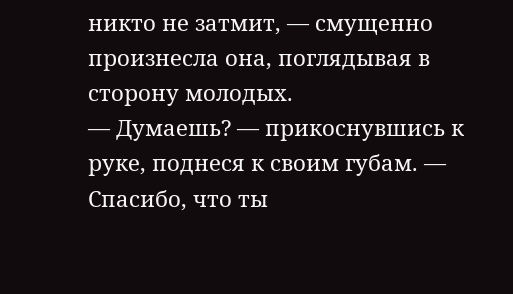никто не затмит, — смущенно произнесла она, поглядывая в сторону молодых.
— Думаешь? — прикоснувшись к руке, поднеся к своим губам. — Спасибо, что ты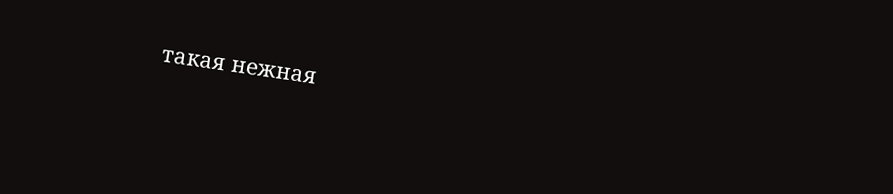такая нежная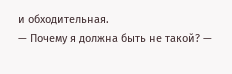и обходительная.
— Почему я должна быть не такой? —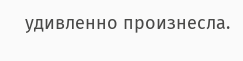удивленно произнесла.